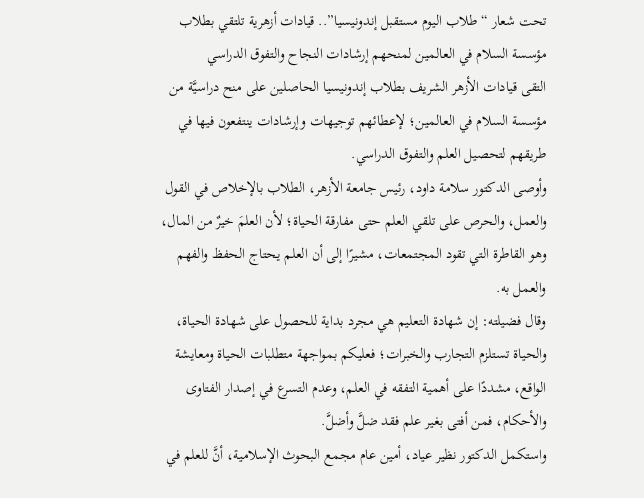تحت شعار “طلاب اليوم مستقبل إندونيسيا”.. قيادات أزهرية تلتقي بطلاب مؤسسة السلام في العالمين لمنحهم إرشادات النجاح والتفوق الدراسي
التقى قيادات الأزهر الشريف بطلاب إندونيسيا الحاصلين على منح دراسيَّة من مؤسسة السلام في العالمين؛ لإعطائهم توجيهات وإرشادات ينتفعون فيها في طريقهم لتحصيل العلم والتفوق الدراسي.
وأوصى الدكتور سلامة داود، رئيس جامعة الأزهر، الطلاب بالإخلاص في القول والعمل، والحرص على تلقي العلم حتى مفارقة الحياة؛ لأن العلمَ خيرٌ من المال، وهو القاطرة التي تقود المجتمعات، مشيرًا إلى أن العلم يحتاج الحفظ والفهم والعمل به.
وقال فضيلته: إن شهادة التعليم هي مجرد بداية للحصول على شهادة الحياة، والحياة تستلزم التجارب والخبرات؛ فعليكم بمواجهة متطلبات الحياة ومعايشة الواقع، مشددًا على أهمية التفقه في العلم، وعدم التسرع في إصدار الفتاوى والأحكام، فمن أفتى بغير علم فقد ضلَّ وأضلَّ.
واستكمل الدكتور نظير عياد، أمين عام مجمع البحوث الإسلامية، أنَّ للعلم في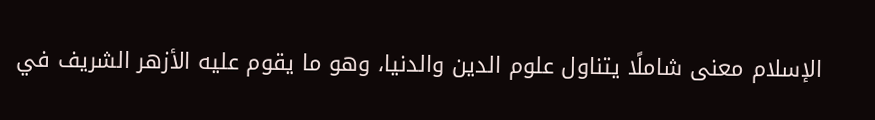الإسلام معنى شاملًا يتناول علوم الدين والدنيا، وهو ما يقوم عليه الأزهر الشريف في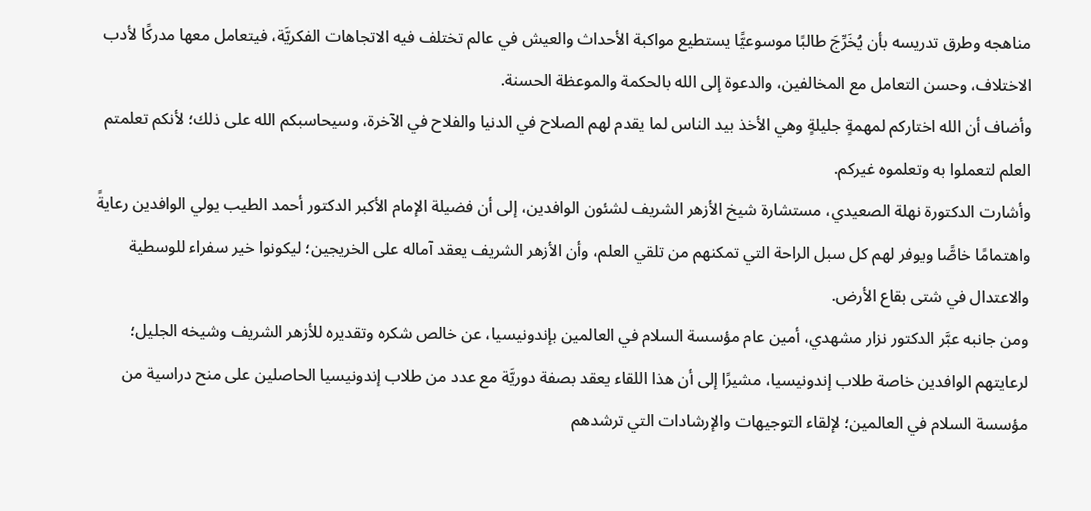مناهجه وطرق تدريسه بأن يُخَرِّجَ طالبًا موسوعيًّا يستطيع مواكبة الأحداث والعيش في عالم تختلف فيه الاتجاهات الفكريَّة، فيتعامل معها مدركًا لأدب الاختلاف، وحسن التعامل مع المخالفين، والدعوة إلى الله بالحكمة والموعظة الحسنة.
وأضاف أن الله اختاركم لمهمةٍ جليلةٍ وهي الأخذ بيد الناس لما يقدم لهم الصلاح في الدنيا والفلاح في الآخرة، وسيحاسبكم الله على ذلك؛ لأنكم تعلمتم العلم لتعملوا به وتعلموه غيركم.
وأشارت الدكتورة نهلة الصعيدي، مستشارة شيخ الأزهر الشريف لشئون الوافدين، إلى أن فضيلة الإمام الأكبر الدكتور أحمد الطيب يولي الوافدين رعايةً واهتمامًا خاصًّا ويوفر لهم كل سبل الراحة التي تمكنهم من تلقي العلم، وأن الأزهر الشريف يعقد آماله على الخريجين؛ ليكونوا خير سفراء للوسطية والاعتدال في شتى بقاع الأرض.
ومن جانبه عبَّر الدكتور نزار مشهدي، أمين عام مؤسسة السلام في العالمين بإندونيسيا، عن خالص شكره وتقديره للأزهر الشريف وشيخه الجليل؛ لرعايتهم الوافدين خاصة طلاب إندونيسيا، مشيرًا إلى أن هذا اللقاء يعقد بصفة دوريَّة مع عدد من طلاب إندونيسيا الحاصلين على منح دراسية من مؤسسة السلام في العالمين؛ لإلقاء التوجيهات والإرشادات التي ترشدهم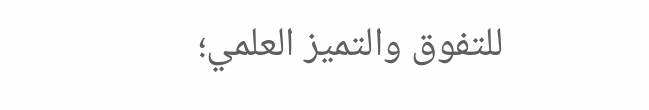للتفوق والتميز العلمي؛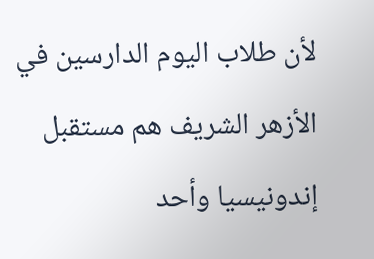لأن طلاب اليوم الدارسين في الأزهر الشريف هم مستقبل إندونيسيا وأحد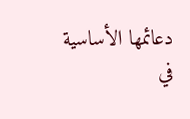دعائمها الأساسية في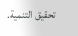تحقيق التنمية.